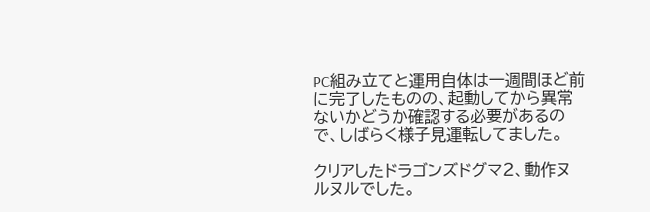PC組み立てと運用自体は一週間ほど前に完了したものの、起動してから異常ないかどうか確認する必要があるので、しばらく様子見運転してました。

クリアしたドラゴンズドグマ2、動作ヌルヌルでした。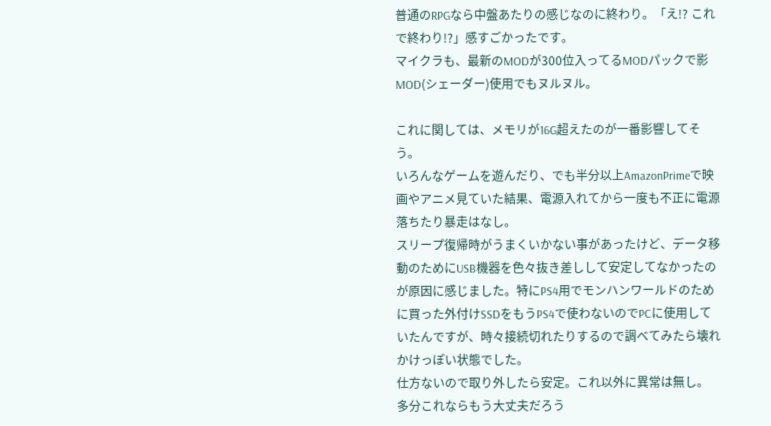普通のRPGなら中盤あたりの感じなのに終わり。「え!? これで終わり!?」感すごかったです。
マイクラも、最新のMODが300位入ってるMODパックで影MOD(シェーダー)使用でもヌルヌル。

これに関しては、メモリが16G超えたのが一番影響してそう。
いろんなゲームを遊んだり、でも半分以上AmazonPrimeで映画やアニメ見ていた結果、電源入れてから一度も不正に電源落ちたり暴走はなし。
スリープ復帰時がうまくいかない事があったけど、データ移動のためにUSB機器を色々抜き差しして安定してなかったのが原因に感じました。特にPS4用でモンハンワールドのために買った外付けSSDをもうPS4で使わないのでPCに使用していたんですが、時々接続切れたりするので調べてみたら壊れかけっぽい状態でした。
仕方ないので取り外したら安定。これ以外に異常は無し。
多分これならもう大丈夫だろう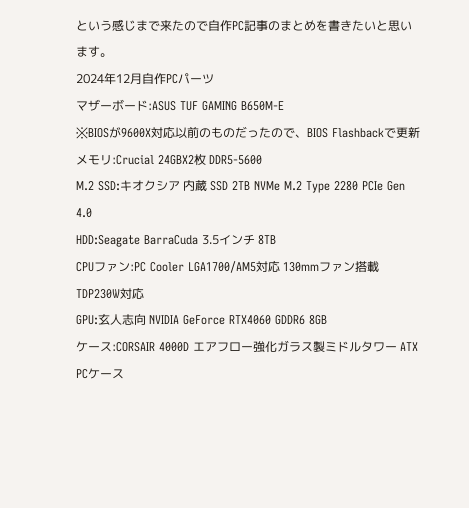という感じまで来たので自作PC記事のまとめを書きたいと思います。
2024年12月自作PCパーツ
マザーボード:ASUS TUF GAMING B650M-E
※BIOSが9600X対応以前のものだったので、BIOS Flashbackで更新
メモリ:Crucial 24GBX2枚 DDR5-5600
M.2 SSD:キオクシア 内蔵 SSD 2TB NVMe M.2 Type 2280 PCIe Gen 4.0
HDD:Seagate BarraCuda 3.5インチ 8TB
CPUファン:PC Cooler LGA1700/AM5対応 130mmファン搭載 TDP230W対応
GPU:玄人志向 NVIDIA GeForce RTX4060 GDDR6 8GB
ケース:CORSAIR 4000D エアフロー強化ガラス製ミドルタワー ATX PCケース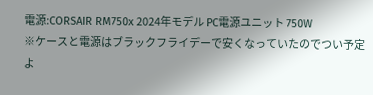電源:CORSAIR RM750x 2024年モデル PC電源ユニット 750W
※ケースと電源はブラックフライデーで安くなっていたのでつい予定よ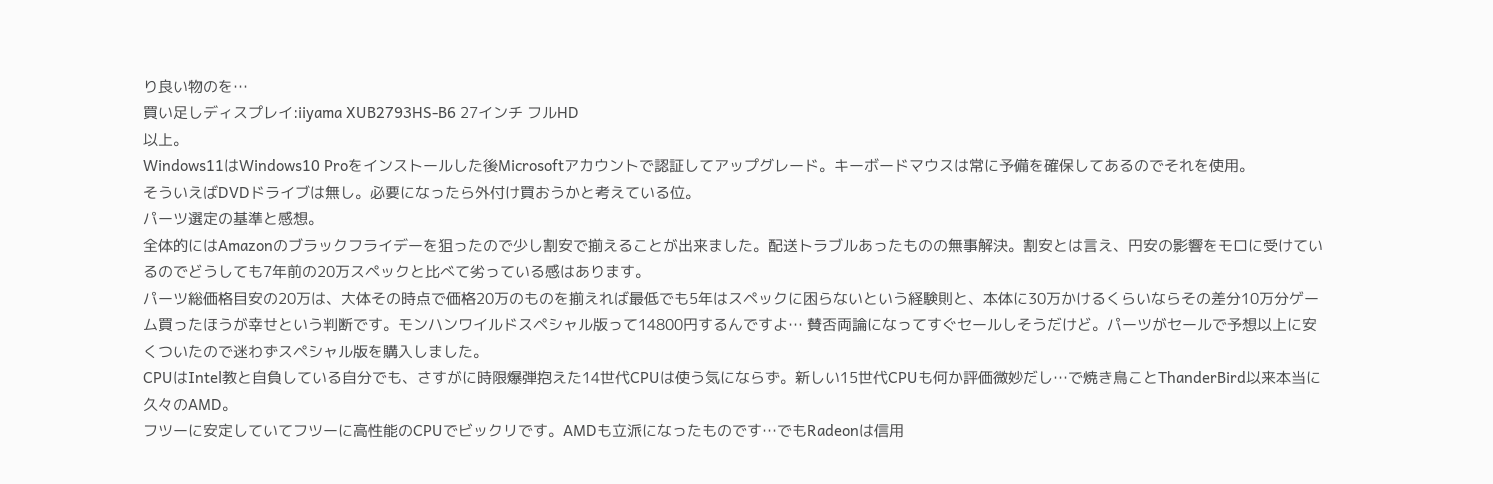り良い物のを…
買い足しディスプレイ:iiyama XUB2793HS-B6 27インチ フルHD
以上。
Windows11はWindows10 Proをインストールした後Microsoftアカウントで認証してアップグレード。キーボードマウスは常に予備を確保してあるのでそれを使用。
そういえばDVDドライブは無し。必要になったら外付け買おうかと考えている位。
パーツ選定の基準と感想。
全体的にはAmazonのブラックフライデーを狙ったので少し割安で揃えることが出来ました。配送トラブルあったものの無事解決。割安とは言え、円安の影響をモロに受けているのでどうしても7年前の20万スペックと比べて劣っている感はあります。
パーツ総価格目安の20万は、大体その時点で価格20万のものを揃えれば最低でも5年はスペックに困らないという経験則と、本体に30万かけるくらいならその差分10万分ゲーム買ったほうが幸せという判断です。モンハンワイルドスペシャル版って14800円するんですよ… 賛否両論になってすぐセールしそうだけど。パーツがセールで予想以上に安くついたので迷わずスペシャル版を購入しました。
CPUはIntel教と自負している自分でも、さすがに時限爆弾抱えた14世代CPUは使う気にならず。新しい15世代CPUも何か評価微妙だし…で焼き鳥ことThanderBird以来本当に久々のAMD。
フツーに安定していてフツーに高性能のCPUでビックリです。AMDも立派になったものです…でもRadeonは信用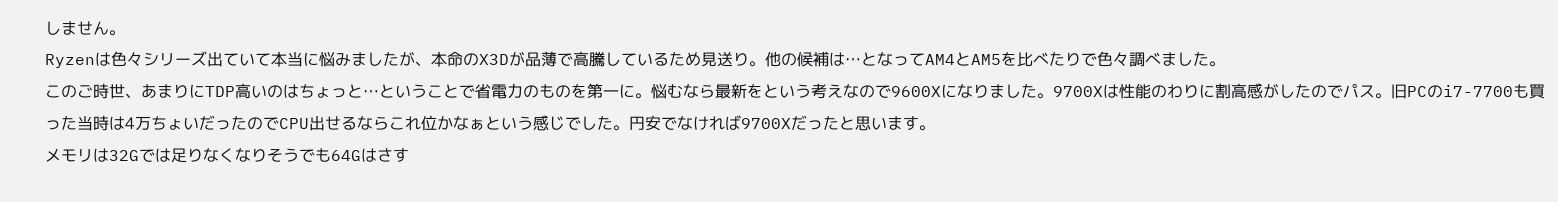しません。
Ryzenは色々シリーズ出ていて本当に悩みましたが、本命のX3Dが品薄で高騰しているため見送り。他の候補は…となってAM4とAM5を比べたりで色々調べました。
このご時世、あまりにTDP高いのはちょっと…ということで省電力のものを第一に。悩むなら最新をという考えなので9600Xになりました。9700Xは性能のわりに割高感がしたのでパス。旧PCのi7-7700も買った当時は4万ちょいだったのでCPU出せるならこれ位かなぁという感じでした。円安でなければ9700Xだったと思います。
メモリは32Gでは足りなくなりそうでも64Gはさす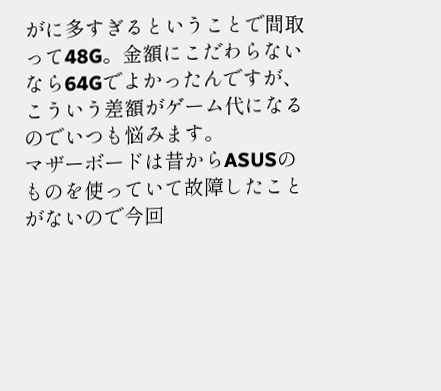がに多すぎるということで間取って48G。金額にこだわらないなら64Gでよかったんですが、こういう差額がゲーム代になるのでいつも悩みます。
マザーボードは昔からASUSのものを使っていて故障したことがないので今回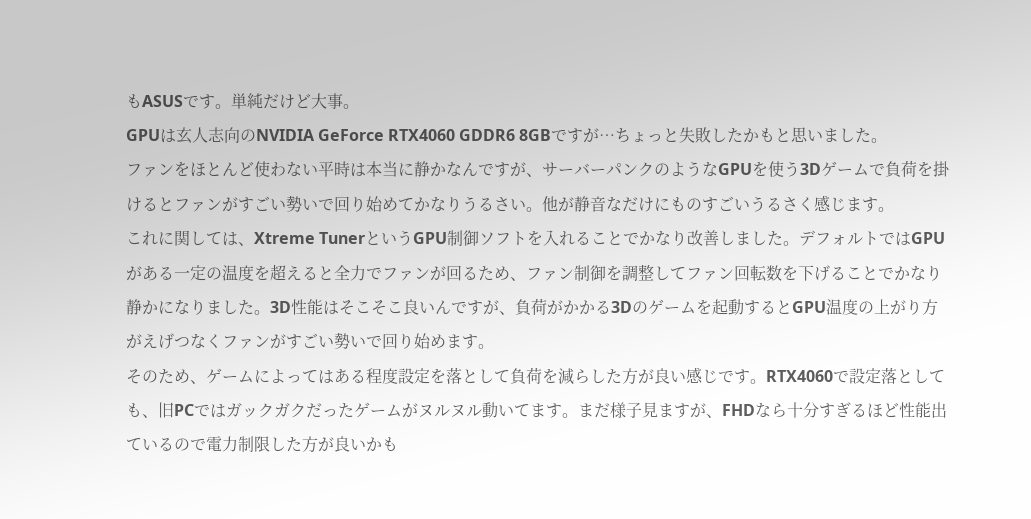もASUSです。単純だけど大事。
GPUは玄人志向のNVIDIA GeForce RTX4060 GDDR6 8GBですが…ちょっと失敗したかもと思いました。
ファンをほとんど使わない平時は本当に静かなんですが、サーバーパンクのようなGPUを使う3Dゲームで負荷を掛けるとファンがすごい勢いで回り始めてかなりうるさい。他が静音なだけにものすごいうるさく感じます。
これに関しては、Xtreme TunerというGPU制御ソフトを入れることでかなり改善しました。デフォルトではGPUがある一定の温度を超えると全力でファンが回るため、ファン制御を調整してファン回転数を下げることでかなり静かになりました。3D性能はそこそこ良いんですが、負荷がかかる3Dのゲームを起動するとGPU温度の上がり方がえげつなくファンがすごい勢いで回り始めます。
そのため、ゲームによってはある程度設定を落として負荷を減らした方が良い感じです。RTX4060で設定落としても、旧PCではガックガクだったゲームがヌルヌル動いてます。まだ様子見ますが、FHDなら十分すぎるほど性能出ているので電力制限した方が良いかも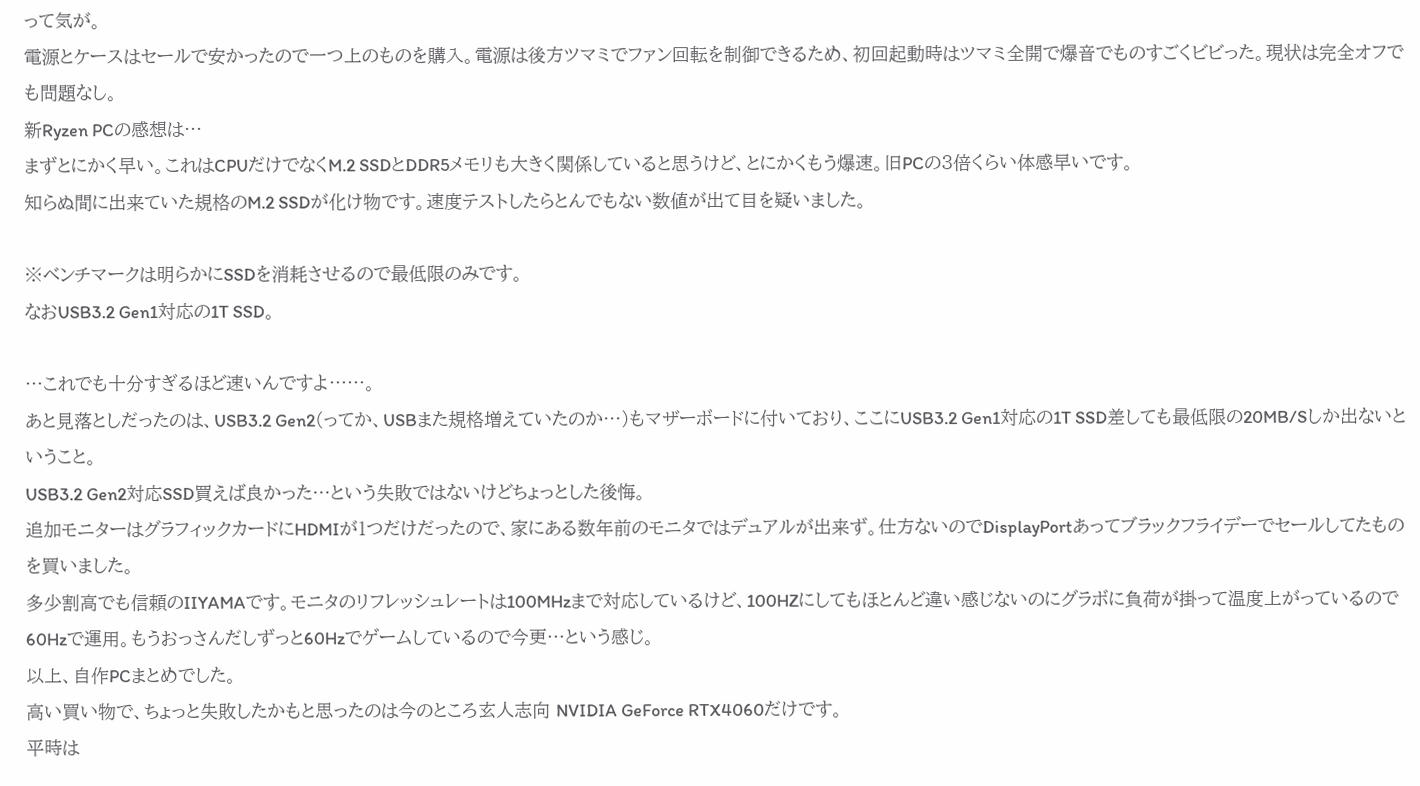って気が。
電源とケースはセールで安かったので一つ上のものを購入。電源は後方ツマミでファン回転を制御できるため、初回起動時はツマミ全開で爆音でものすごくビビった。現状は完全オフでも問題なし。
新Ryzen PCの感想は…
まずとにかく早い。これはCPUだけでなくM.2 SSDとDDR5メモリも大きく関係していると思うけど、とにかくもう爆速。旧PCの3倍くらい体感早いです。
知らぬ間に出来ていた規格のM.2 SSDが化け物です。速度テストしたらとんでもない数値が出て目を疑いました。

※ベンチマークは明らかにSSDを消耗させるので最低限のみです。
なおUSB3.2 Gen1対応の1T SSD。

…これでも十分すぎるほど速いんですよ……。
あと見落としだったのは、USB3.2 Gen2(ってか、USBまた規格増えていたのか…)もマザーボードに付いており、ここにUSB3.2 Gen1対応の1T SSD差しても最低限の20MB/Sしか出ないということ。
USB3.2 Gen2対応SSD買えば良かった…という失敗ではないけどちょっとした後悔。
追加モニターはグラフィックカードにHDMIが1つだけだったので、家にある数年前のモニタではデュアルが出来ず。仕方ないのでDisplayPortあってブラックフライデーでセールしてたものを買いました。
多少割高でも信頼のIIYAMAです。モニタのリフレッシュレートは100MHzまで対応しているけど、100HZにしてもほとんど違い感じないのにグラボに負荷が掛って温度上がっているので60Hzで運用。もうおっさんだしずっと60Hzでゲームしているので今更…という感じ。
以上、自作PCまとめでした。
高い買い物で、ちょっと失敗したかもと思ったのは今のところ玄人志向 NVIDIA GeForce RTX4060だけです。
平時は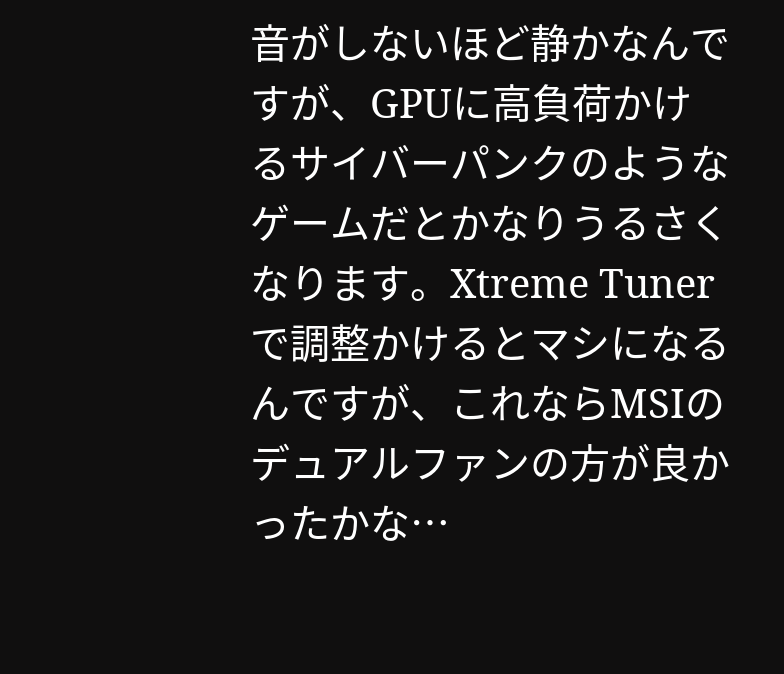音がしないほど静かなんですが、GPUに高負荷かけるサイバーパンクのようなゲームだとかなりうるさくなります。Xtreme Tunerで調整かけるとマシになるんですが、これならMSIのデュアルファンの方が良かったかな…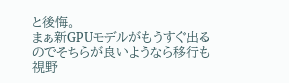と後悔。
まぁ新GPUモデルがもうすぐ出るのでそちらが良いようなら移行も視野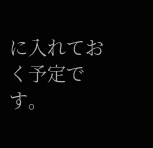に入れておく予定です。